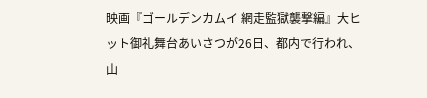映画『ゴールデンカムイ 網走監獄襲撃編』大ヒット御礼舞台あいさつが26日、都内で行われ、山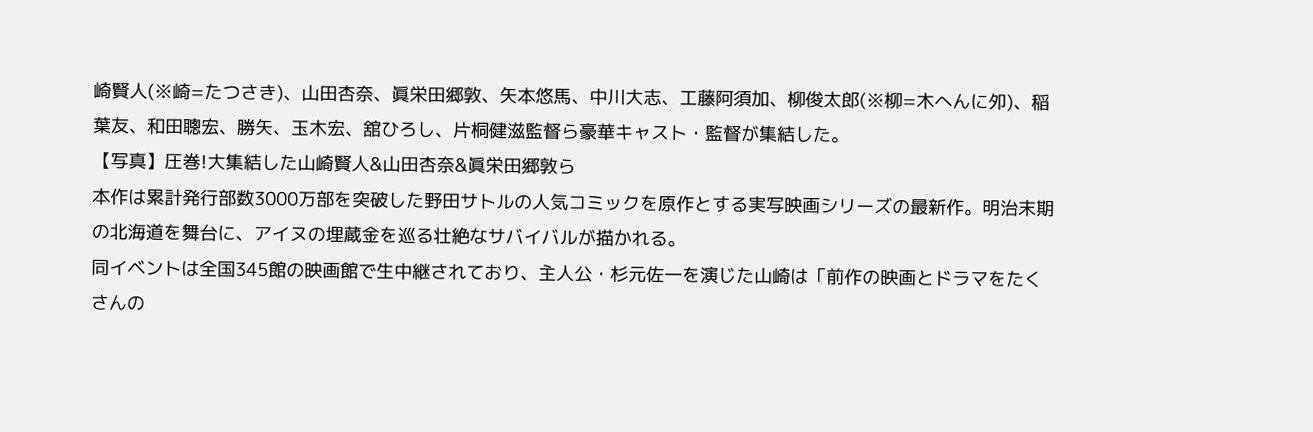崎賢人(※崎=たつさき)、山田杏奈、眞栄田郷敦、矢本悠馬、中川大志、工藤阿須加、柳俊太郎(※柳=木へんに夘)、稲葉友、和田聰宏、勝矢、玉木宏、舘ひろし、片桐健滋監督ら豪華キャスト・監督が集結した。
【写真】圧巻!大集結した山崎賢人&山田杏奈&眞栄田郷敦ら
本作は累計発行部数3000万部を突破した野田サトルの人気コミックを原作とする実写映画シリーズの最新作。明治末期の北海道を舞台に、アイヌの埋蔵金を巡る壮絶なサバイバルが描かれる。
同イベントは全国345館の映画館で生中継されており、主人公・杉元佐一を演じた山崎は「前作の映画とドラマをたくさんの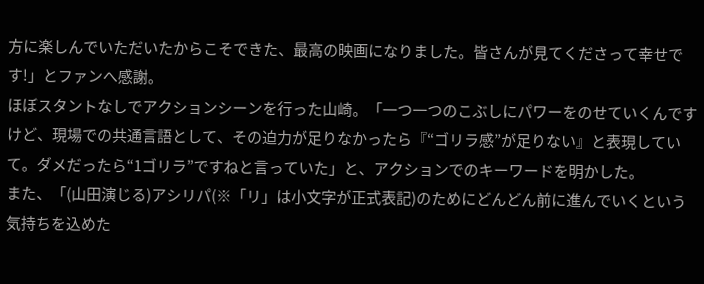方に楽しんでいただいたからこそできた、最高の映画になりました。皆さんが見てくださって幸せです!」とファンへ感謝。
ほぼスタントなしでアクションシーンを行った山崎。「一つ一つのこぶしにパワーをのせていくんですけど、現場での共通言語として、その迫力が足りなかったら『“ゴリラ感”が足りない』と表現していて。ダメだったら“1ゴリラ”ですねと言っていた」と、アクションでのキーワードを明かした。
また、「(山田演じる)アシリパ(※「リ」は小文字が正式表記)のためにどんどん前に進んでいくという気持ちを込めた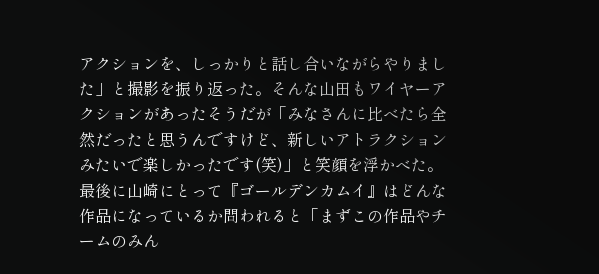アクションを、しっかりと話し合いながらやりました」と撮影を振り返った。そんな山田もワイヤーアクションがあったそうだが「みなさんに比べたら全然だったと思うんですけど、新しいアトラクションみたいで楽しかったです(笑)」と笑顔を浮かべた。
最後に山崎にとって『ゴールデンカムイ』はどんな作品になっているか問われると「まずこの作品やチームのみん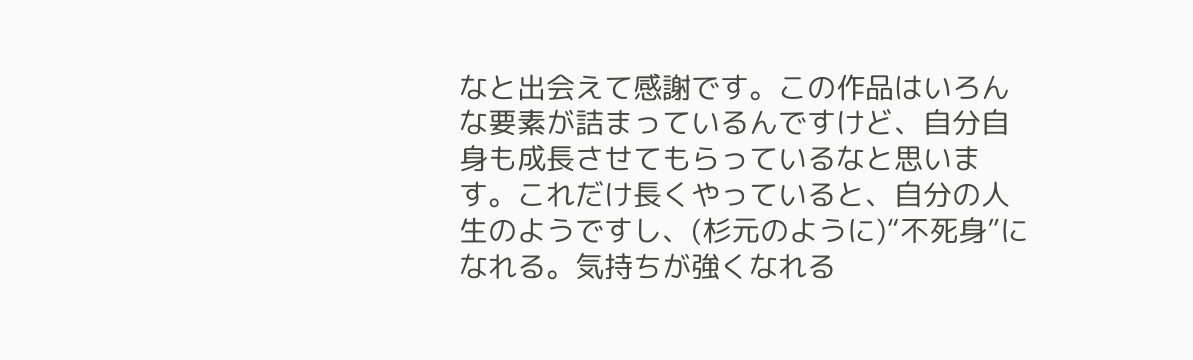なと出会えて感謝です。この作品はいろんな要素が詰まっているんですけど、自分自身も成長させてもらっているなと思います。これだけ長くやっていると、自分の人生のようですし、(杉元のように)“不死身”になれる。気持ちが強くなれる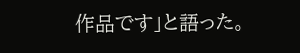作品です」と語った。